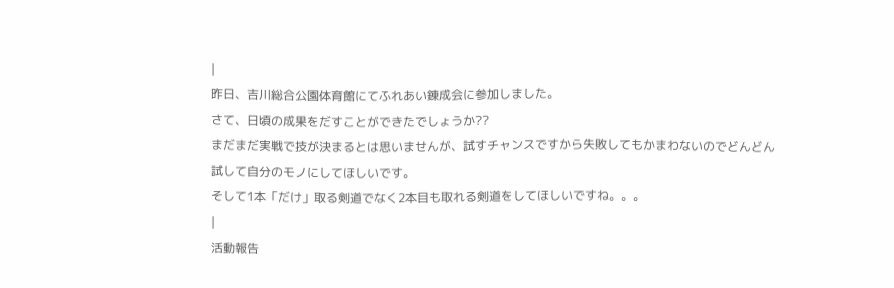|
昨日、吉川総合公園体育館にてふれあい錬成会に参加しました。
さて、日頃の成果をだすことができたでしょうか??
まだまだ実戦で技が決まるとは思いませんが、試すチャンスですから失敗してもかまわないのでどんどん
試して自分のモノにしてほしいです。
そして1本「だけ」取る剣道でなく2本目も取れる剣道をしてほしいですね。。。
|
活動報告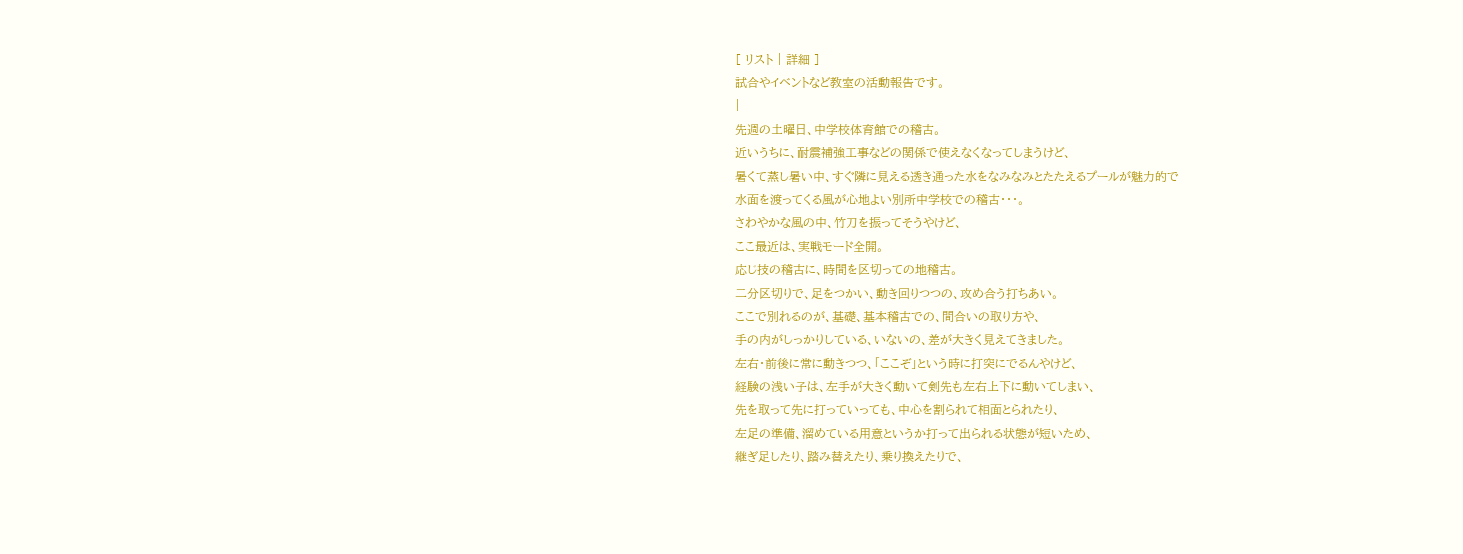[ リスト | 詳細 ]
試合やイベントなど教室の活動報告です。
|
先週の土曜日、中学校体育館での稽古。
近いうちに、耐震補強工事などの関係で使えなくなってしまうけど、
暑くて蒸し暑い中、すぐ隣に見える透き通った水をなみなみとたたえるプールが魅力的で
水面を渡ってくる風が心地よい別所中学校での稽古・・・。
さわやかな風の中、竹刀を振ってそうやけど、
ここ最近は、実戦モード全開。
応じ技の稽古に、時間を区切っての地稽古。
二分区切りで、足をつかい、動き回りつつの、攻め合う打ちあい。
ここで別れるのが、基礎、基本稽古での、間合いの取り方や、
手の内がしっかりしている、いないの、差が大きく見えてきました。
左右・前後に常に動きつつ、「ここぞ」という時に打突にでるんやけど、
経験の浅い子は、左手が大きく動いて剣先も左右上下に動いてしまい、
先を取って先に打っていっても、中心を割られて相面とられたり、
左足の準備、溜めている用意というか打って出られる状態が短いため、
継ぎ足したり、踏み替えたり、乗り換えたりで、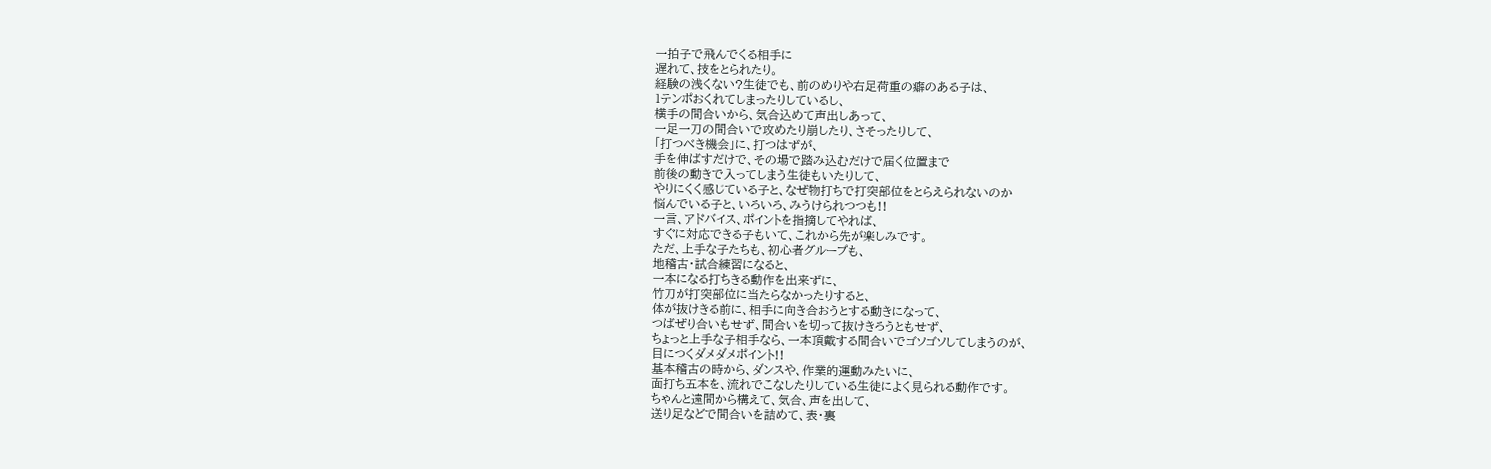一拍子で飛んでくる相手に
遅れて、技をとられたり。
経験の浅くない?生徒でも、前のめりや右足荷重の癖のある子は、
1テンポおくれてしまったりしているし、
横手の間合いから、気合込めて声出しあって、
一足一刀の間合いで攻めたり崩したり、さそったりして、
「打つべき機会」に、打つはずが、
手を伸ばすだけで、その場で踏み込むだけで届く位置まで
前後の動きで入ってしまう生徒もいたりして、
やりにくく感じている子と、なぜ物打ちで打突部位をとらえられないのか
悩んでいる子と、いろいろ、みうけられつつも!!
一言、アドバイス、ポイントを指摘してやれば、
すぐに対応できる子もいて、これから先が楽しみです。
ただ、上手な子たちも、初心者グループも、
地稽古・試合練習になると、
一本になる打ちきる動作を出来ずに、
竹刀が打突部位に当たらなかったりすると、
体が抜けきる前に、相手に向き合おうとする動きになって、
つばぜり合いもせず、間合いを切って抜けきろうともせず、
ちょっと上手な子相手なら、一本頂戴する間合いでゴソゴソしてしまうのが、
目につくダメダメポイント!!
基本稽古の時から、ダンスや、作業的運動みたいに、
面打ち五本を、流れでこなしたりしている生徒によく見られる動作です。
ちゃんと遠間から構えて、気合、声を出して、
送り足などで間合いを詰めて、表・裏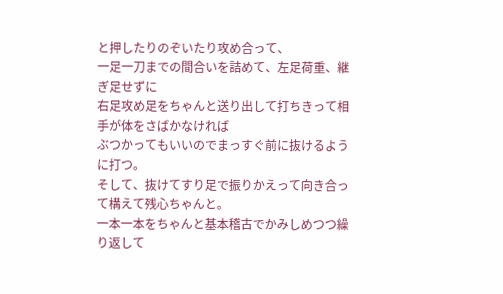と押したりのぞいたり攻め合って、
一足一刀までの間合いを詰めて、左足荷重、継ぎ足せずに
右足攻め足をちゃんと送り出して打ちきって相手が体をさばかなければ
ぶつかってもいいのでまっすぐ前に抜けるように打つ。
そして、抜けてすり足で振りかえって向き合って構えて残心ちゃんと。
一本一本をちゃんと基本稽古でかみしめつつ繰り返して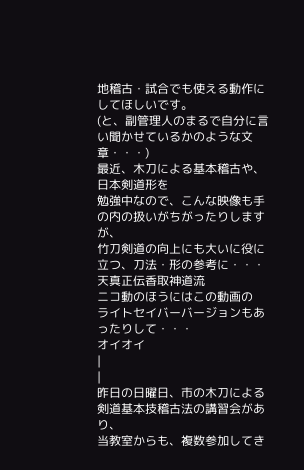地稽古・試合でも使える動作にしてほしいです。
(と、副管理人のまるで自分に言い聞かせているかのような文章・・・)
最近、木刀による基本稽古や、日本剣道形を
勉強中なので、こんな映像も手の内の扱いがちがったりしますが、
竹刀剣道の向上にも大いに役に立つ、刀法・形の参考に・・・
天真正伝香取神道流
ニコ動のほうにはこの動画の
ライトセイバーバージョンもあったりして・・・
オイオイ
|
|
昨日の日曜日、市の木刀による剣道基本技稽古法の講習会があり、
当教室からも、複数参加してき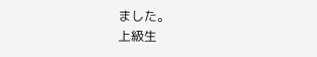ました。
上級生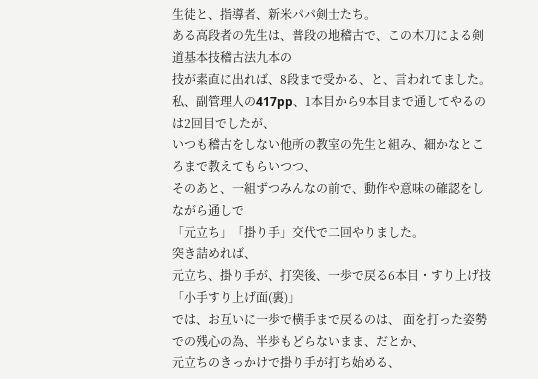生徒と、指導者、新米パパ剣士たち。
ある高段者の先生は、普段の地稽古で、この木刀による剣道基本技稽古法九本の
技が素直に出れば、8段まで受かる、と、言われてました。
私、副管理人の417pp、1本目から9本目まで通してやるのは2回目でしたが、
いつも稽古をしない他所の教室の先生と組み、細かなところまで教えてもらいつつ、
そのあと、一組ずつみんなの前で、動作や意味の確認をしながら通しで
「元立ち」「掛り手」交代で二回やりました。
突き詰めれば、
元立ち、掛り手が、打突後、一歩で戻る6本目・すり上げ技 「小手すり上げ面(裏)」
では、お互いに一歩で横手まで戻るのは、 面を打った姿勢での残心の為、半歩もどらないまま、だとか、
元立ちのきっかけで掛り手が打ち始める、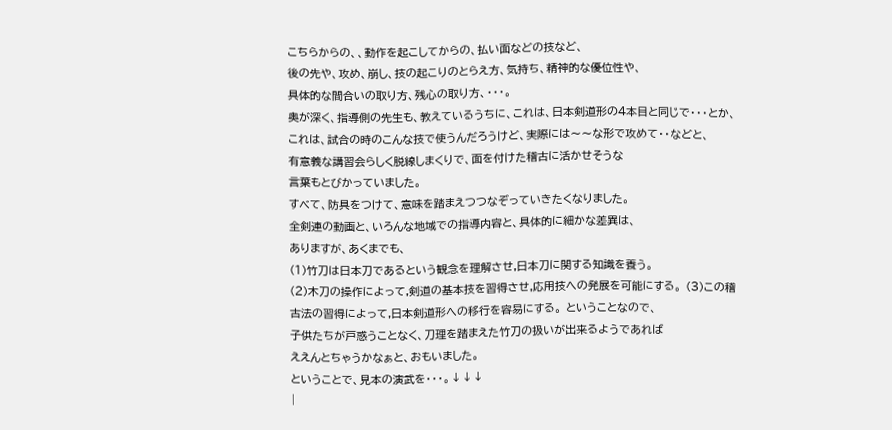こちらからの、、動作を起こしてからの、払い面などの技など、
後の先や、攻め、崩し、技の起こりのとらえ方、気持ち、精神的な優位性や、
具体的な間合いの取り方、残心の取り方、・・・。
奥が深く、指導側の先生も、教えているうちに、これは、日本剣道形の4本目と同じで・・・とか、
これは、試合の時のこんな技で使うんだろうけど、実際には〜〜な形で攻めて・・などと、
有意義な講習会らしく脱線しまくりで、面を付けた稽古に活かせそうな
言葉もとびかっていました。
すべて、防具をつけて、意味を踏まえつつなぞっていきたくなりました。
全剣連の動画と、いろんな地域での指導内容と、具体的に細かな差異は、
ありますが、あくまでも、
(1)竹刀は日本刀であるという観念を理解させ,日本刀に関する知識を養う。
(2)木刀の操作によって,剣道の基本技を習得させ,応用技への発展を可能にする。 (3)この稽古法の習得によって,日本剣道形への移行を容易にする。 ということなので、
子供たちが戸惑うことなく、刀理を踏まえた竹刀の扱いが出来るようであれば
ええんとちゃうかなぁと、おもいました。
ということで、見本の演武を・・・。↓↓↓
|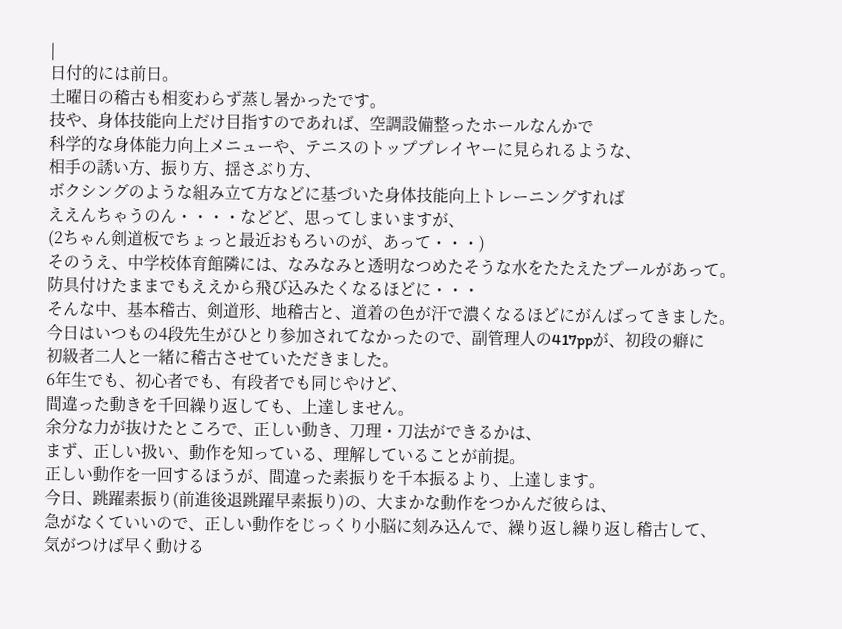|
日付的には前日。
土曜日の稽古も相変わらず蒸し暑かったです。
技や、身体技能向上だけ目指すのであれば、空調設備整ったホールなんかで
科学的な身体能力向上メニューや、テニスのトッププレイヤーに見られるような、
相手の誘い方、振り方、揺さぶり方、
ボクシングのような組み立て方などに基づいた身体技能向上トレーニングすれば
ええんちゃうのん・・・・などど、思ってしまいますが、
(2ちゃん剣道板でちょっと最近おもろいのが、あって・・・)
そのうえ、中学校体育館隣には、なみなみと透明なつめたそうな水をたたえたプールがあって。
防具付けたままでもええから飛び込みたくなるほどに・・・
そんな中、基本稽古、剣道形、地稽古と、道着の色が汗で濃くなるほどにがんばってきました。
今日はいつもの4段先生がひとり参加されてなかったので、副管理人の417ppが、初段の癖に
初級者二人と一緒に稽古させていただきました。
6年生でも、初心者でも、有段者でも同じやけど、
間違った動きを千回繰り返しても、上達しません。
余分な力が抜けたところで、正しい動き、刀理・刀法ができるかは、
まず、正しい扱い、動作を知っている、理解していることが前提。
正しい動作を一回するほうが、間違った素振りを千本振るより、上達します。
今日、跳躍素振り(前進後退跳躍早素振り)の、大まかな動作をつかんだ彼らは、
急がなくていいので、正しい動作をじっくり小脳に刻み込んで、繰り返し繰り返し稽古して、
気がつけば早く動ける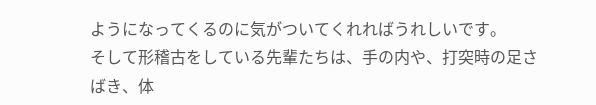ようになってくるのに気がついてくれればうれしいです。
そして形稽古をしている先輩たちは、手の内や、打突時の足さばき、体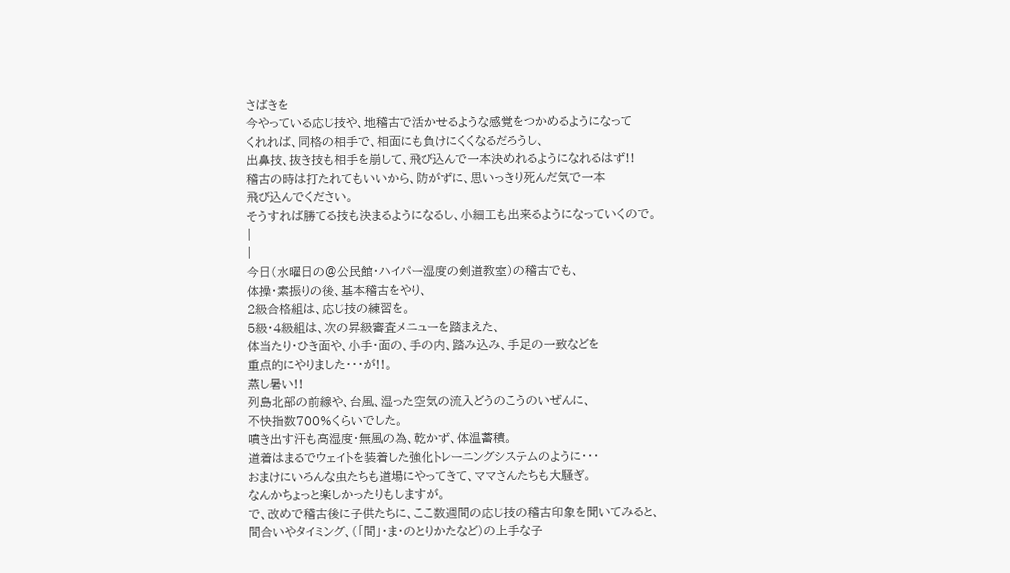さばきを
今やっている応じ技や、地稽古で活かせるような感覚をつかめるようになって
くれれば、同格の相手で、相面にも負けにくくなるだろうし、
出鼻技、抜き技も相手を崩して、飛び込んで一本決めれるようになれるはず!!
稽古の時は打たれてもいいから、防がずに、思いっきり死んだ気で一本
飛び込んでください。
そうすれば勝てる技も決まるようになるし、小細工も出来るようになっていくので。
|
|
今日(水曜日の@公民館・ハイパー湿度の剣道教室)の稽古でも、
体操・素振りの後、基本稽古をやり、
2級合格組は、応じ技の練習を。
5級・4級組は、次の昇級審査メニューを踏まえた、
体当たり・ひき面や、小手・面の、手の内、踏み込み、手足の一致などを
重点的にやりました・・・が!!。
蒸し暑い!!
列島北部の前線や、台風、湿った空気の流入どうのこうのいぜんに、
不快指数700%くらいでした。
噴き出す汗も高湿度・無風の為、乾かず、体温蓄積。
道着はまるでウェイトを装着した強化トレーニングシステムのように・・・
おまけにいろんな虫たちも道場にやってきて、ママさんたちも大騒ぎ。
なんかちょっと楽しかったりもしますが。
で、改めで稽古後に子供たちに、ここ数週間の応じ技の稽古印象を聞いてみると、
間合いやタイミング、(「間」・ま・のとりかたなど)の上手な子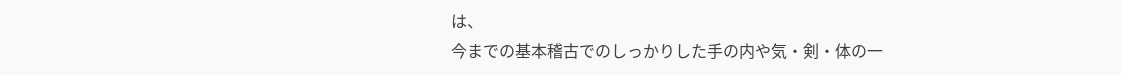は、
今までの基本稽古でのしっかりした手の内や気・剣・体の一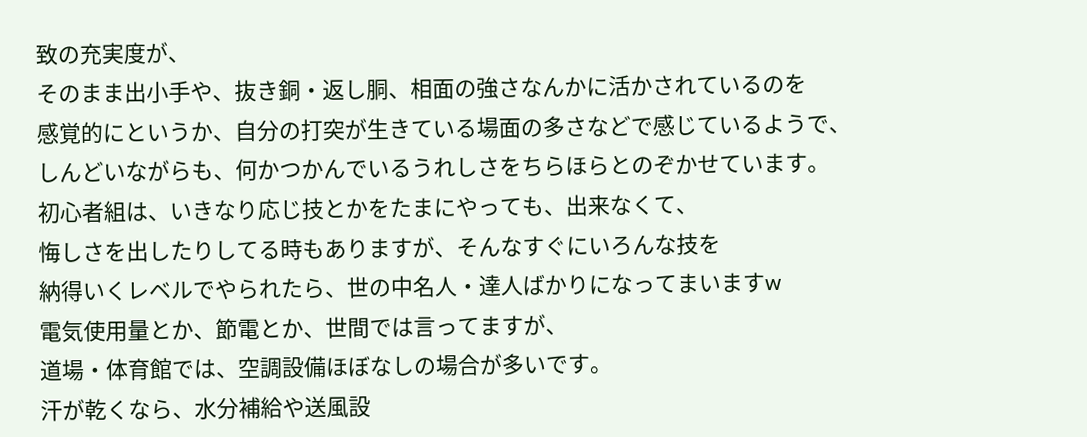致の充実度が、
そのまま出小手や、抜き銅・返し胴、相面の強さなんかに活かされているのを
感覚的にというか、自分の打突が生きている場面の多さなどで感じているようで、
しんどいながらも、何かつかんでいるうれしさをちらほらとのぞかせています。
初心者組は、いきなり応じ技とかをたまにやっても、出来なくて、
悔しさを出したりしてる時もありますが、そんなすぐにいろんな技を
納得いくレベルでやられたら、世の中名人・達人ばかりになってまいますw
電気使用量とか、節電とか、世間では言ってますが、
道場・体育館では、空調設備ほぼなしの場合が多いです。
汗が乾くなら、水分補給や送風設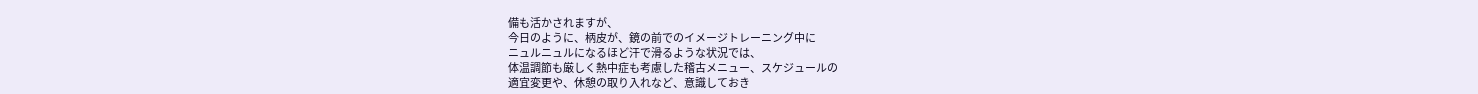備も活かされますが、
今日のように、柄皮が、鏡の前でのイメージトレーニング中に
ニュルニュルになるほど汗で滑るような状況では、
体温調節も厳しく熱中症も考慮した稽古メニュー、スケジュールの
適宜変更や、休憩の取り入れなど、意識しておき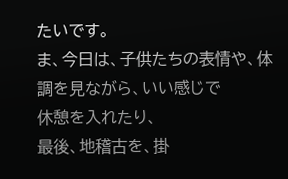たいです。
ま、今日は、子供たちの表情や、体調を見ながら、いい感じで
休憩を入れたり、
最後、地稽古を、掛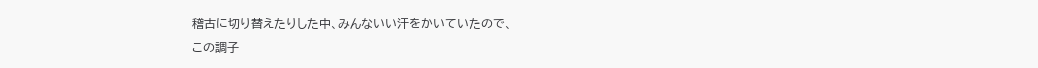稽古に切り替えたりした中、みんないい汗をかいていたので、
この調子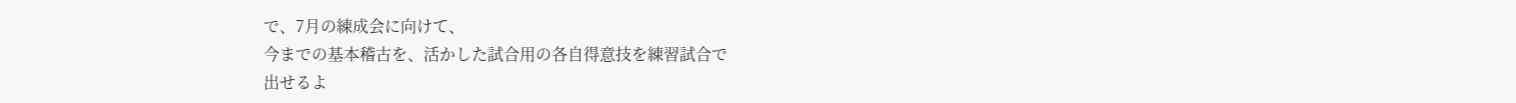で、7月の練成会に向けて、
今までの基本稽古を、活かした試合用の各自得意技を練習試合で
出せるよ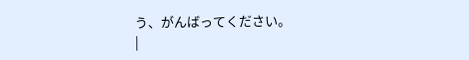う、がんばってください。
|